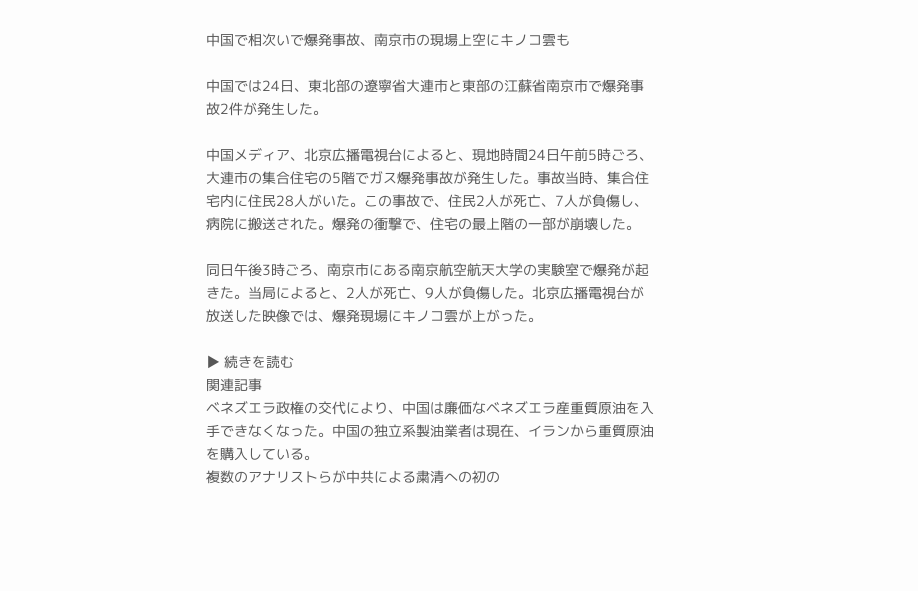中国で相次いで爆発事故、南京市の現場上空にキノコ雲も

中国では24日、東北部の遼寧省大連市と東部の江蘇省南京市で爆発事故2件が発生した。

中国メディア、北京広播電視台によると、現地時間24日午前5時ごろ、大連市の集合住宅の5階でガス爆発事故が発生した。事故当時、集合住宅内に住民28人がいた。この事故で、住民2人が死亡、7人が負傷し、病院に搬送された。爆発の衝撃で、住宅の最上階の一部が崩壊した。

同日午後3時ごろ、南京市にある南京航空航天大学の実験室で爆発が起きた。当局によると、2人が死亡、9人が負傷した。北京広播電視台が放送した映像では、爆発現場にキノコ雲が上がった。

▶ 続きを読む
関連記事
ベネズエラ政権の交代により、中国は廉価なベネズエラ産重質原油を入手できなくなった。中国の独立系製油業者は現在、イランから重質原油を購入している。
複数のアナリストらが中共による粛清への初の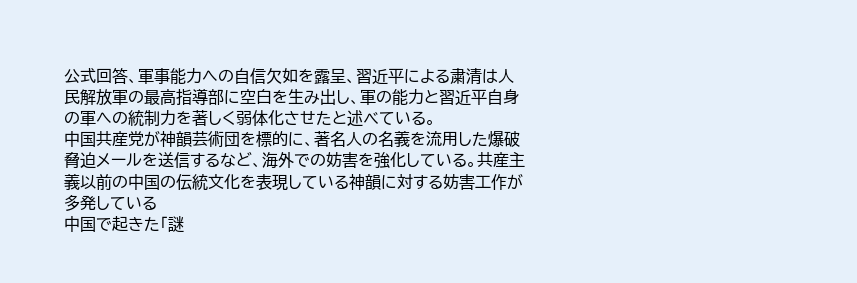公式回答、軍事能力への自信欠如を露呈、習近平による粛清は人民解放軍の最高指導部に空白を生み出し、軍の能力と習近平自身の軍への統制力を著しく弱体化させたと述べている。
中国共産党が神韻芸術団を標的に、著名人の名義を流用した爆破脅迫メールを送信するなど、海外での妨害を強化している。共産主義以前の中国の伝統文化を表現している神韻に対する妨害工作が多発している
中国で起きた「謎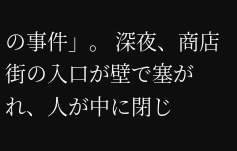の事件」。 深夜、商店街の入口が壁で塞がれ、人が中に閉じ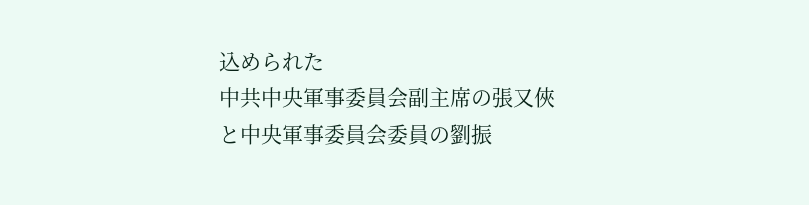込められた
中共中央軍事委員会副主席の張又俠と中央軍事委員会委員の劉振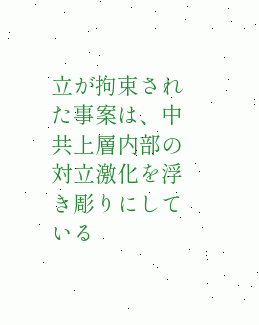立が拘束された事案は、中共上層内部の対立激化を浮き彫りにしている